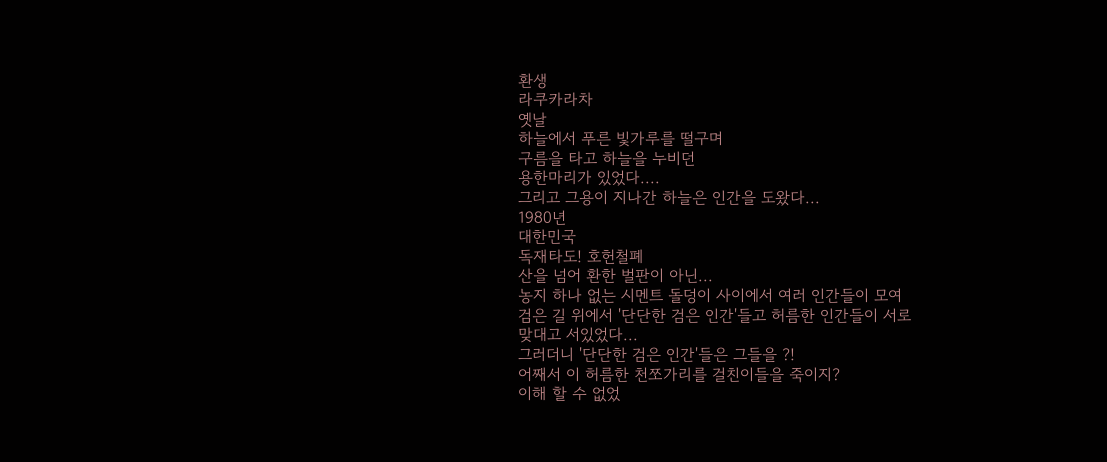환생
라쿠카라차
옛날
하늘에서 푸른 빛가루를 떨구며
구름을 타고 하늘을 누비던
용한마리가 있었다....
그리고 그용이 지나간 하늘은 인간을 도왔다...
1980년
대한민국
독재타도! 호헌철폐
산을 넘어 환한 벌판이 아닌...
농지 하나 없는 시멘트 돌덩이 사이에서 여러 인간들이 모여
검은 길 위에서 '단단한 검은 인간'들고 허름한 인간들이 서로
맞대고 서있었다...
그러더니 '단단한 검은 인간'들은 그들을 ?!
어째서 이 허름한 천쪼가리를 걸친이들을 죽이지?
이해 할 수 없었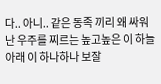다.. 아니.. 같은 동족 끼리 왜 싸워
난 우주를 찌르는 높고높은 이 하늘아래 이 하나하나 보잘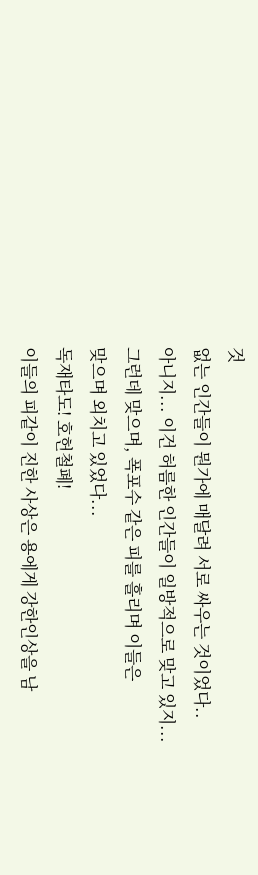것
없는 인간들이 뭔가에 매달려 서로 싸우는 것이었다..
아니지... 이건 허름한 인간들이 일방적으로 맞고 있지...
그런데 맞으며, 폭포수 같은 피를 흘리며 이들은
맞으며 외치고 있었다...
독재타도! 호헌철폐!
이들의 피같이 진한 사상은 용에게 강한인상을 남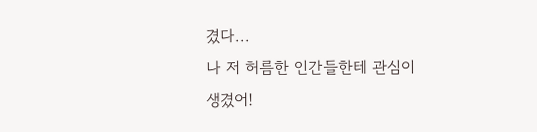겼다...
나 저 허름한 인간들한테 관심이 생겼어!